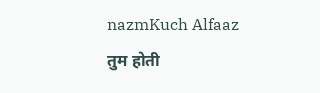nazmKuch Alfaaz
तुम होती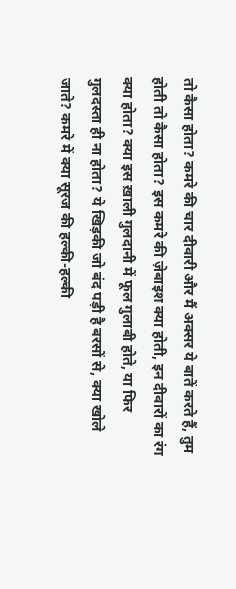तो कैसा होता? कमरे की चार दीवारी और मैं अक्सर ये बातें करते हैं, तुम होती तो कैसा होता? इस कमरे की ज़ेबाइश क्या होती, इन दीवारों का रंग क्या होता? क्या इस ख़ाली गुलदानी में फूल गुलाबी होते, या फिर गुलदस्ता ही ना होता? ये खिड़की जो बंद पड़ी है बरसों से, क्या खोले जाते? कमरे में क्या सूरज की हल्की-हल्की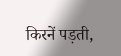किरनें पड़ती,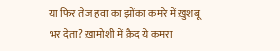या फिर तेज हवा का झोंका कमरे में ख़ुशबू भर देता? ख़ामोशी में क़ैद ये कमरा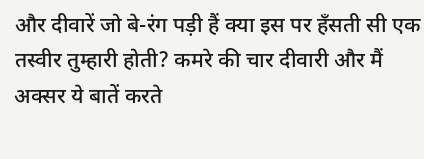और दीवारें जो बे-रंग पड़ी हैं क्या इस पर हँसती सी एक तस्वीर तुम्हारी होती? कमरे की चार दीवारी और मैं अक्सर ये बातें करते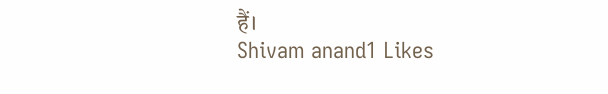हैं।
Shivam anand1 Likes